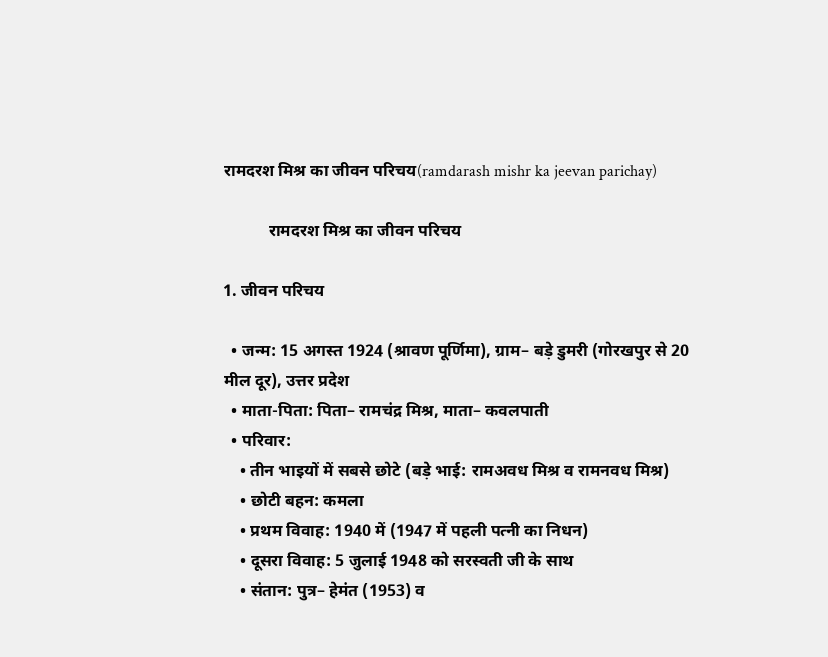रामदरश मिश्र का जीवन परिचय(ramdarash mishr ka jeevan parichay)

           रामदरश मिश्र का जीवन परिचय

1. जीवन परिचय

  • जन्म: 15 अगस्त 1924 (श्रावण पूर्णिमा), ग्राम– बड़े डुमरी (गोरखपुर से 20 मील दूर), उत्तर प्रदेश
  • माता-पिता: पिता– रामचंद्र मिश्र, माता– कवलपाती
  • परिवार:
    • तीन भाइयों में सबसे छोटे (बड़े भाई: रामअवध मिश्र व रामनवध मिश्र)
    • छोटी बहन: कमला
    • प्रथम विवाह: 1940 में (1947 में पहली पत्नी का निधन)
    • दूसरा विवाह: 5 जुलाई 1948 को सरस्वती जी के साथ
    • संतान: पुत्र– हेमंत (1953) व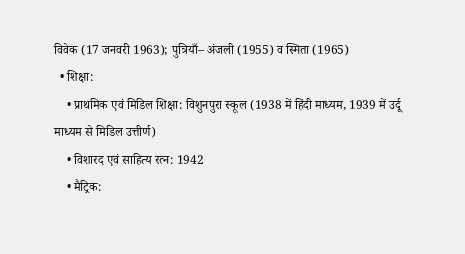विवेक (17 जनवरी 1963); पुत्रियाँ– अंजली (1955) व स्मिता (1965)
  • शिक्षा:
    • प्राथमिक एवं मिडिल शिक्षा: विशुनपुरा स्कूल (1938 में हिंदी माध्यम, 1939 में उर्दू माध्यम से मिडिल उत्तीर्ण)
    • विशारद एवं साहित्य रत्न: 1942
    • मैट्रिक: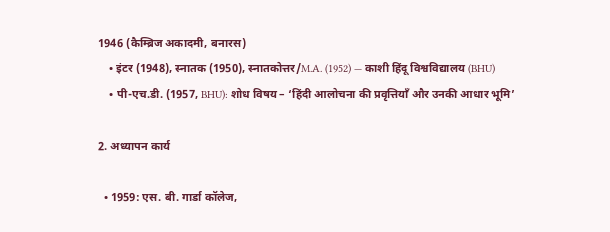1946 (कैम्ब्रिज अकादमी, बनारस)
    • इंटर (1948), स्नातक (1950), स्नातकोत्तर/M.A. (1952) — काशी हिंदू विश्वविद्यालय (BHU)
    • पी-एच.डी. (1957, BHU): शोध विषय – ‘हिंदी आलोचना की प्रवृत्तियाँ और उनकी आधार भूमि’

2. अध्यापन कार्य

  • 1959: एस. बी. गार्डा कॉलेज,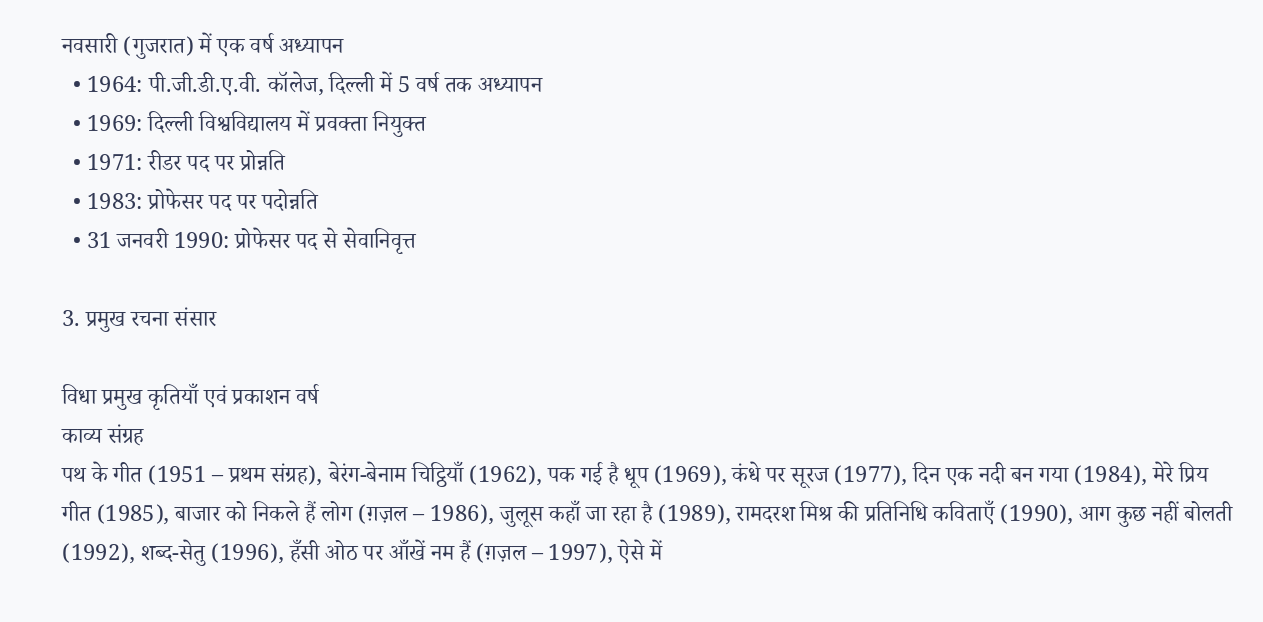नवसारी (गुजरात) में एक वर्ष अध्यापन
  • 1964: पी.जी.डी.ए.वी. कॉलेज, दिल्ली में 5 वर्ष तक अध्यापन
  • 1969: दिल्ली विश्वविद्यालय में प्रवक्ता नियुक्त
  • 1971: रीडर पद पर प्रोन्नति
  • 1983: प्रोफेसर पद पर पदोन्नति
  • 31 जनवरी 1990: प्रोफेसर पद से सेवानिवृत्त

3. प्रमुख रचना संसार

विधा प्रमुख कृतियाँ एवं प्रकाशन वर्ष
काव्य संग्रह
पथ के गीत (1951 – प्रथम संग्रह), बेरंग-बेनाम चिट्ठियाँ (1962), पक गई है धूप (1969), कंधे पर सूरज (1977), दिन एक नदी बन गया (1984), मेरे प्रिय गीत (1985), बाजार को निकले हैं लोग (ग़ज़ल – 1986), जुलूस कहाँ जा रहा है (1989), रामदरश मिश्र की प्रतिनिधि कविताएँ (1990), आग कुछ नहीं बोलती (1992), शब्द-सेतु (1996), हँसी ओठ पर आँखें नम हैं (ग़ज़ल – 1997), ऐसे में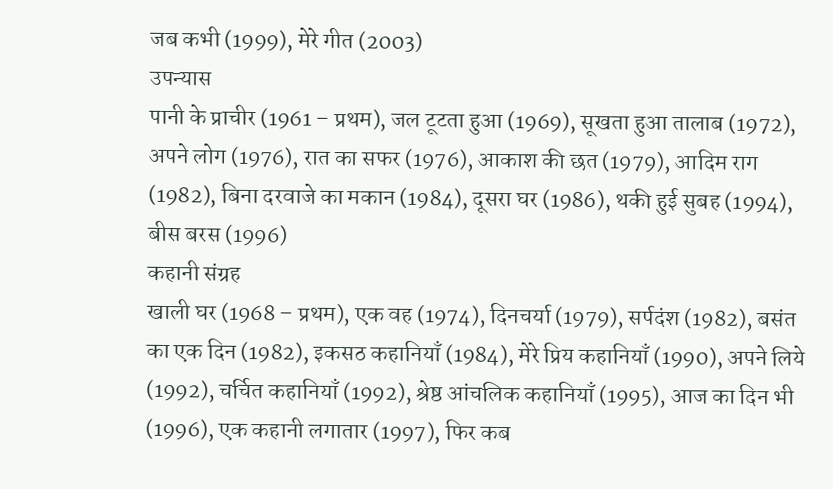जब कभी (1999), मेरे गीत (2003)
उपन्यास
पानी के प्राचीर (1961 – प्रथम), जल टूटता हुआ (1969), सूखता हुआ तालाब (1972), अपने लोग (1976), रात का सफर (1976), आकाश की छत (1979), आदिम राग (1982), बिना दरवाजे का मकान (1984), दूसरा घर (1986), थकी हुई सुबह (1994), बीस बरस (1996)
कहानी संग्रह
खाली घर (1968 – प्रथम), एक वह (1974), दिनचर्या (1979), सर्पदंश (1982), बसंत का एक दिन (1982), इकसठ कहानियाँ (1984), मेरे प्रिय कहानियाँ (1990), अपने लिये (1992), चर्चित कहानियाँ (1992), श्रेष्ठ आंचलिक कहानियाँ (1995), आज का दिन भी (1996), एक कहानी लगातार (1997), फिर कब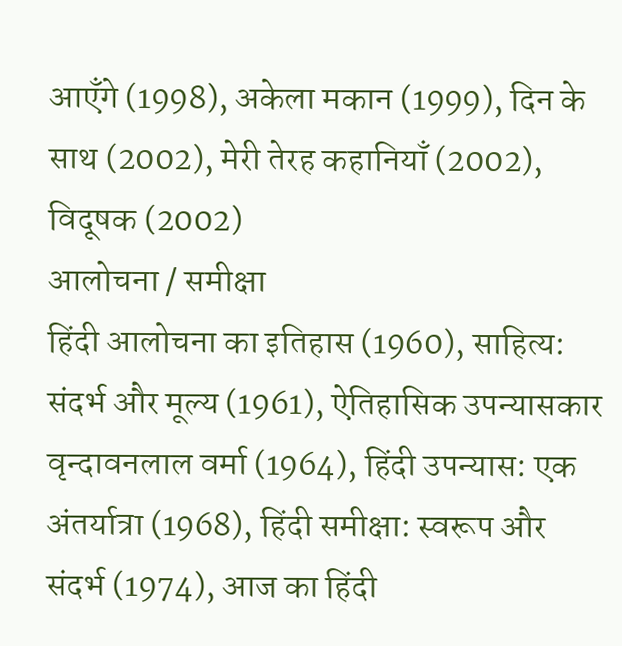आएँगे (1998), अकेला मकान (1999), दिन के साथ (2002), मेरी तेरह कहानियाँ (2002), विदूषक (2002)
आलोचना / समीक्षा
हिंदी आलोचना का इतिहास (1960), साहित्य: संदर्भ और मूल्य (1961), ऐतिहासिक उपन्यासकार वृन्दावनलाल वर्मा (1964), हिंदी उपन्यास: एक अंतर्यात्रा (1968), हिंदी समीक्षा: स्वरूप और संदर्भ (1974), आज का हिंदी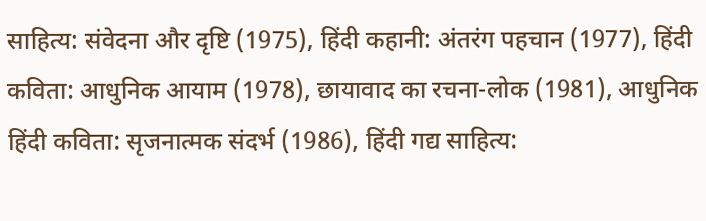साहित्य: संवेदना और दृष्टि (1975), हिंदी कहानी: अंतरंग पहचान (1977), हिंदी कविता: आधुनिक आयाम (1978), छायावाद का रचना-लोक (1981), आधुनिक हिंदी कविता: सृजनात्मक संदर्भ (1986), हिंदी गद्य साहित्य: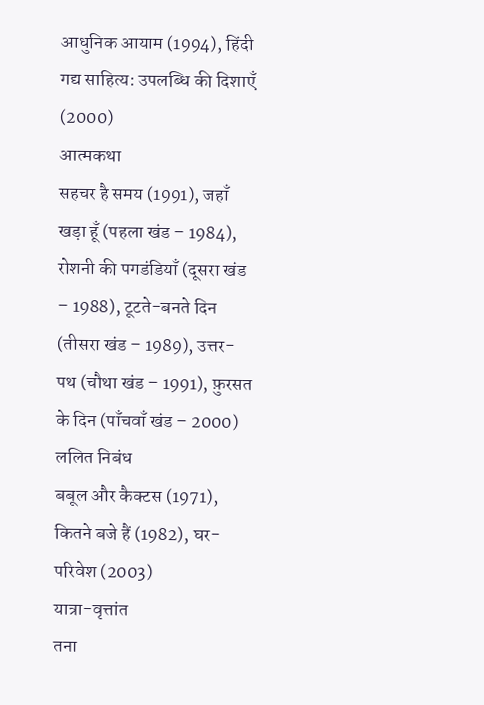आधुनिक आयाम (1994), हिंदी गद्य साहित्य: उपलब्धि की दिशाएँ (2000)
आत्मकथा
सहचर है समय (1991), जहाँ खड़ा हूँ (पहला खंड – 1984), रोशनी की पगडंडियाँ (दूसरा खंड – 1988), टूटते-बनते दिन (तीसरा खंड – 1989), उत्तर-पथ (चौथा खंड – 1991), फ़ुरसत के दिन (पाँचवाँ खंड – 2000)
ललित निबंध
बबूल और कैक्टस (1971), कितने बजे हैं (1982), घर-परिवेश (2003)
यात्रा-वृत्तांत
तना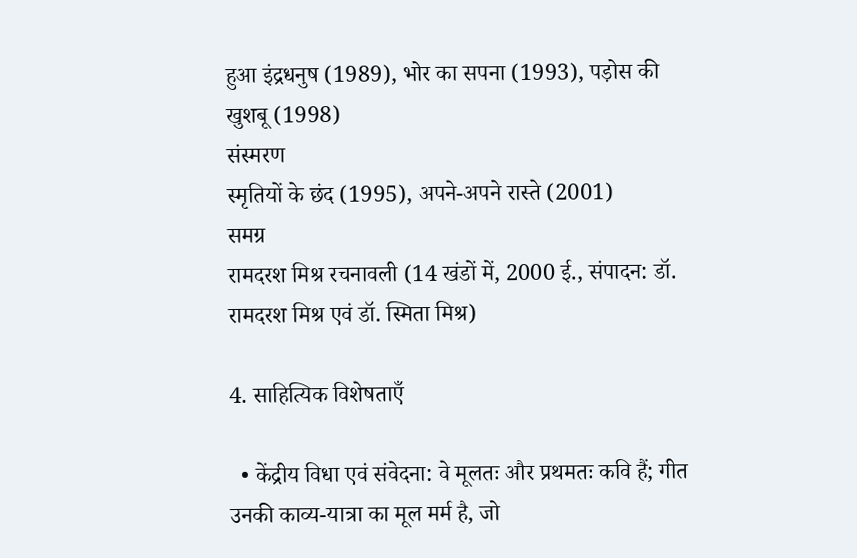हुआ इंद्रधनुष (1989), भोर का सपना (1993), पड़ोस की खुशबू (1998)
संस्मरण
स्मृतियों के छंद (1995), अपने-अपने रास्ते (2001)
समग्र
रामदरश मिश्र रचनावली (14 खंडों में, 2000 ई., संपादन: डॉ. रामदरश मिश्र एवं डॉ. स्मिता मिश्र)

4. साहित्यिक विशेषताएँ

  • केंद्रीय विधा एवं संवेदना: वे मूलतः और प्रथमतः कवि हैं; गीत उनकी काव्य-यात्रा का मूल मर्म है, जो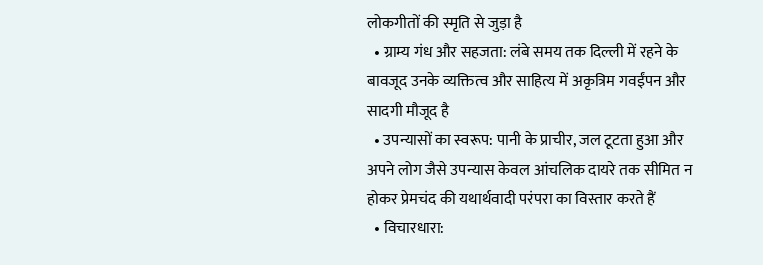लोकगीतों की स्मृति से जुड़ा है
  • ग्राम्य गंध और सहजता: लंबे समय तक दिल्ली में रहने के बावजूद उनके व्यक्तित्व और साहित्य में अकृत्रिम गवईंपन और सादगी मौजूद है
  • उपन्यासों का स्वरूप: पानी के प्राचीर, जल टूटता हुआ और अपने लोग जैसे उपन्यास केवल आंचलिक दायरे तक सीमित न होकर प्रेमचंद की यथार्थवादी परंपरा का विस्तार करते हैं
  • विचारधारा: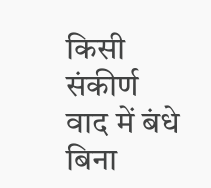किसी संकीर्ण वाद में बंधे बिना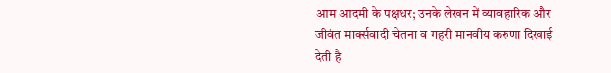आम आदमी के पक्षधर; उनके लेखन में व्यावहारिक और जीवंत मार्क्सवादी चेतना व गहरी मानवीय करुणा दिखाई देती है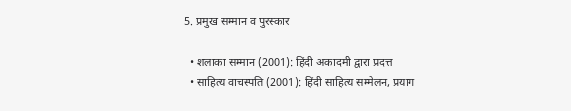5. प्रमुख सम्मान व पुरस्कार

  • शलाका सम्मान (2001): हिंदी अकादमी द्वारा प्रदत्त
  • साहित्य वाचस्पति (2001): हिंदी साहित्य सम्मेलन, प्रयाग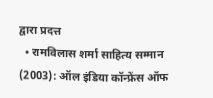द्वारा प्रदत्त
  • रामविलास शर्मा साहित्य सम्मान (2003): ऑल इंडिया कॉन्फ्रेंस ऑफ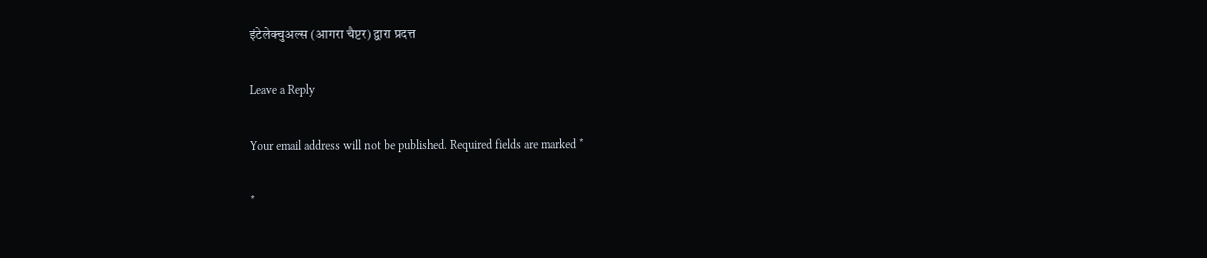इंटेलेक्चुअल्स (आगरा चैप्टर) द्वारा प्रदत्त

Leave a Reply

Your email address will not be published. Required fields are marked *

*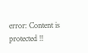error: Content is protected !!